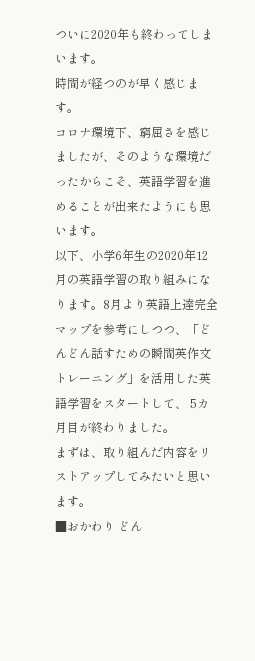ついに2020年も終わってしまいます。
時間が経つのが早く感じます。
コロナ環境下、窮屈さを感じましたが、そのような環境だったからこそ、英語学習を進めることが出来たようにも思います。
以下、小学6年生の2020年12月の英語学習の取り組みになります。8月より英語上達完全マップを参考にしつつ、「どんどん話すための瞬間英作文トレーニング」を活用した英語学習をスタートして、 5カ月目が終わりました。
まずは、取り組んだ内容をリストアップしてみたいと思います。
■おかわり どん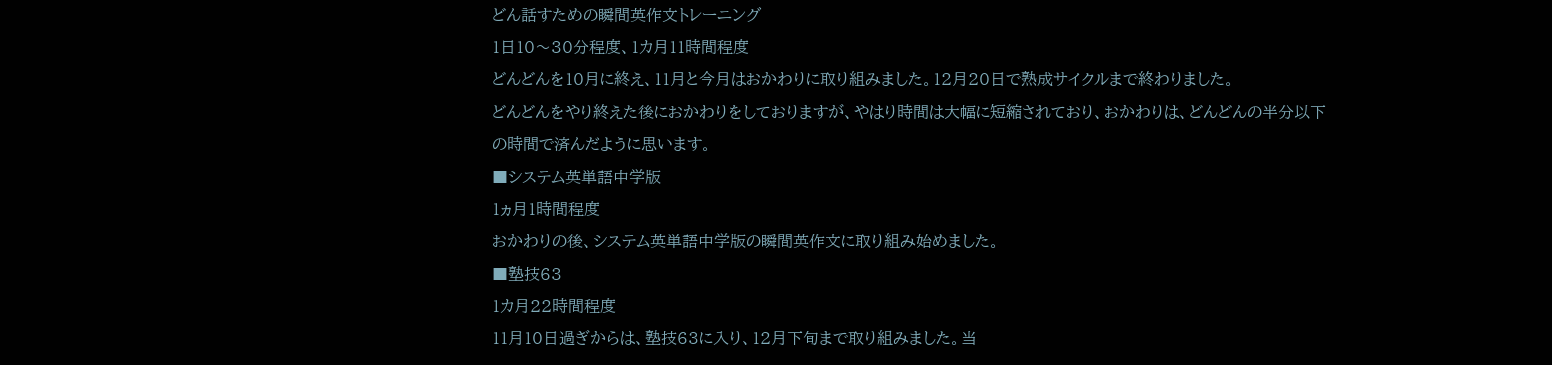どん話すための瞬間英作文トレーニング
1日10〜30分程度、1カ月11時間程度
どんどんを10月に終え、11月と今月はおかわりに取り組みました。12月20日で熟成サイクルまで終わりました。
どんどんをやり終えた後におかわりをしておりますが、やはり時間は大幅に短縮されており、おかわりは、どんどんの半分以下の時間で済んだように思います。
■システム英単語中学版
1ヵ月1時間程度
おかわりの後、システム英単語中学版の瞬間英作文に取り組み始めました。
■塾技63
1カ月22時間程度
11月10日過ぎからは、塾技63に入り、12月下旬まで取り組みました。当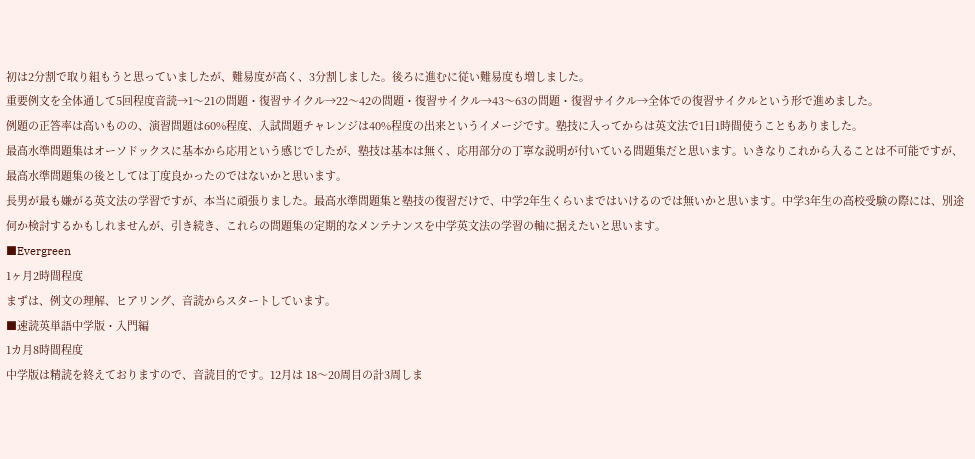初は2分割で取り組もうと思っていましたが、難易度が高く、3分割しました。後ろに進むに従い難易度も増しました。
重要例文を全体通して5回程度音読→1〜21の問題・復習サイクル→22〜42の問題・復習サイクル→43〜63の問題・復習サイクル→全体での復習サイクルという形で進めました。
例題の正答率は高いものの、演習問題は60%程度、入試問題チャレンジは40%程度の出来というイメージです。塾技に入ってからは英文法で1日1時間使うこともありました。
最高水準問題集はオーソドックスに基本から応用という感じでしたが、塾技は基本は無く、応用部分の丁寧な説明が付いている問題集だと思います。いきなりこれから入ることは不可能ですが、最高水準問題集の後としては丁度良かったのではないかと思います。
長男が最も嫌がる英文法の学習ですが、本当に頑張りました。最高水準問題集と塾技の復習だけで、中学2年生くらいまではいけるのでは無いかと思います。中学3年生の高校受験の際には、別途何か検討するかもしれませんが、引き続き、これらの問題集の定期的なメンテナンスを中学英文法の学習の軸に据えたいと思います。
■Evergreen
1ヶ月2時間程度
まずは、例文の理解、ヒアリング、音読からスタートしています。
■速読英単語中学版・入門編
1カ月8時間程度
中学版は精読を終えておりますので、音読目的です。12月は 18〜20周目の計3周しま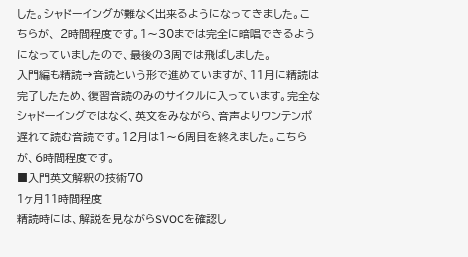した。シャドーイングが難なく出来るようになってきました。こちらが、 2時間程度です。1〜30までは完全に暗唱できるようになっていましたので、最後の3周では飛ばしました。
入門編も精読→音読という形で進めていますが、11月に精読は完了したため、復習音読のみのサイクルに入っています。完全なシャドーイングではなく、英文をみながら、音声よりワンテンポ遅れて読む音読です。12月は1〜6周目を終えました。こちらが、6時間程度です。
■入門英文解釈の技術70
1ヶ月11時間程度
精読時には、解説を見ながらSVOCを確認し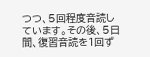つつ、5回程度音読しています。その後、5日間、復習音読を1回ず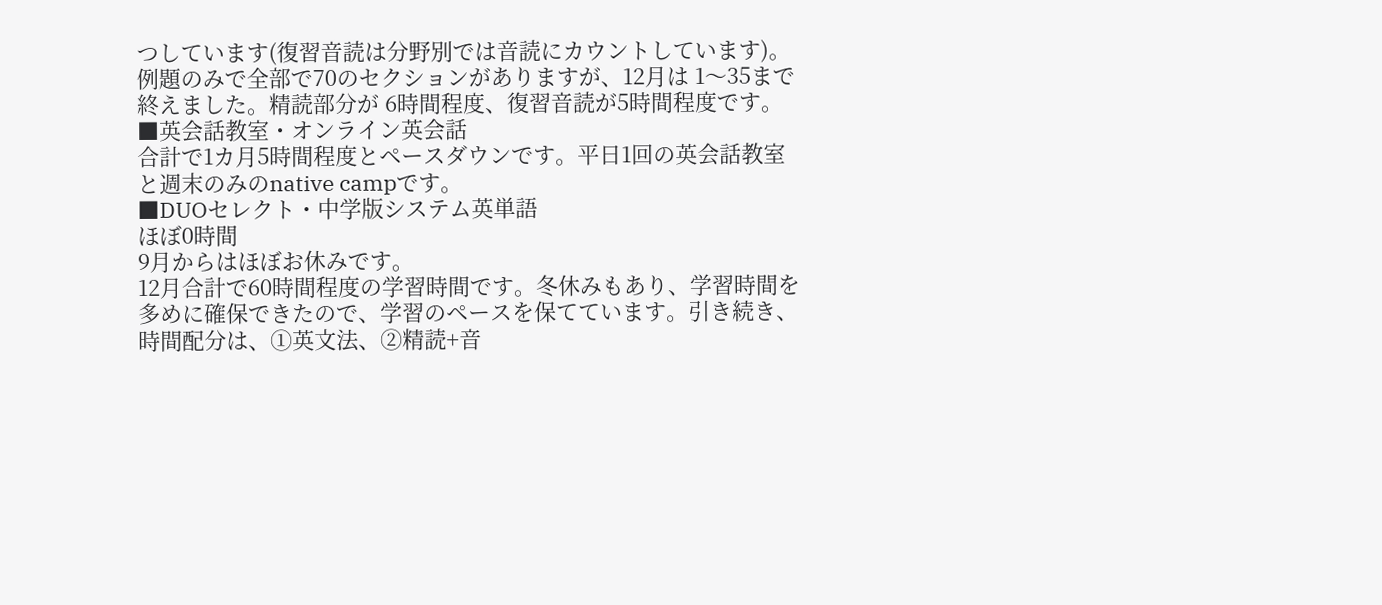つしています(復習音読は分野別では音読にカウントしています)。例題のみで全部で70のセクションがありますが、12月は 1〜35まで終えました。精読部分が 6時間程度、復習音読が5時間程度です。
■英会話教室・オンライン英会話
合計で1カ月5時間程度とペースダウンです。平日1回の英会話教室と週末のみのnative campです。
■DUOセレクト・中学版システム英単語
ほぼ0時間
9月からはほぼお休みです。
12月合計で60時間程度の学習時間です。冬休みもあり、学習時間を多めに確保できたので、学習のペースを保てています。引き続き、時間配分は、①英文法、②精読+音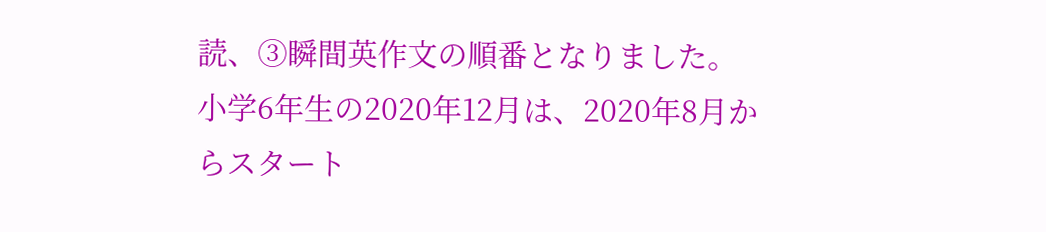読、③瞬間英作文の順番となりました。
小学6年生の2020年12月は、2020年8月からスタート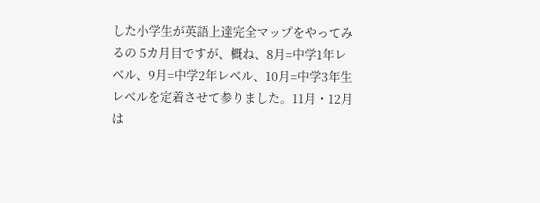した小学生が英語上達完全マップをやってみるの 5カ月目ですが、概ね、8月=中学1年レベル、9月=中学2年レベル、10月=中学3年生レベルを定着させて参りました。11月・12月は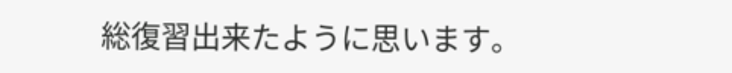総復習出来たように思います。